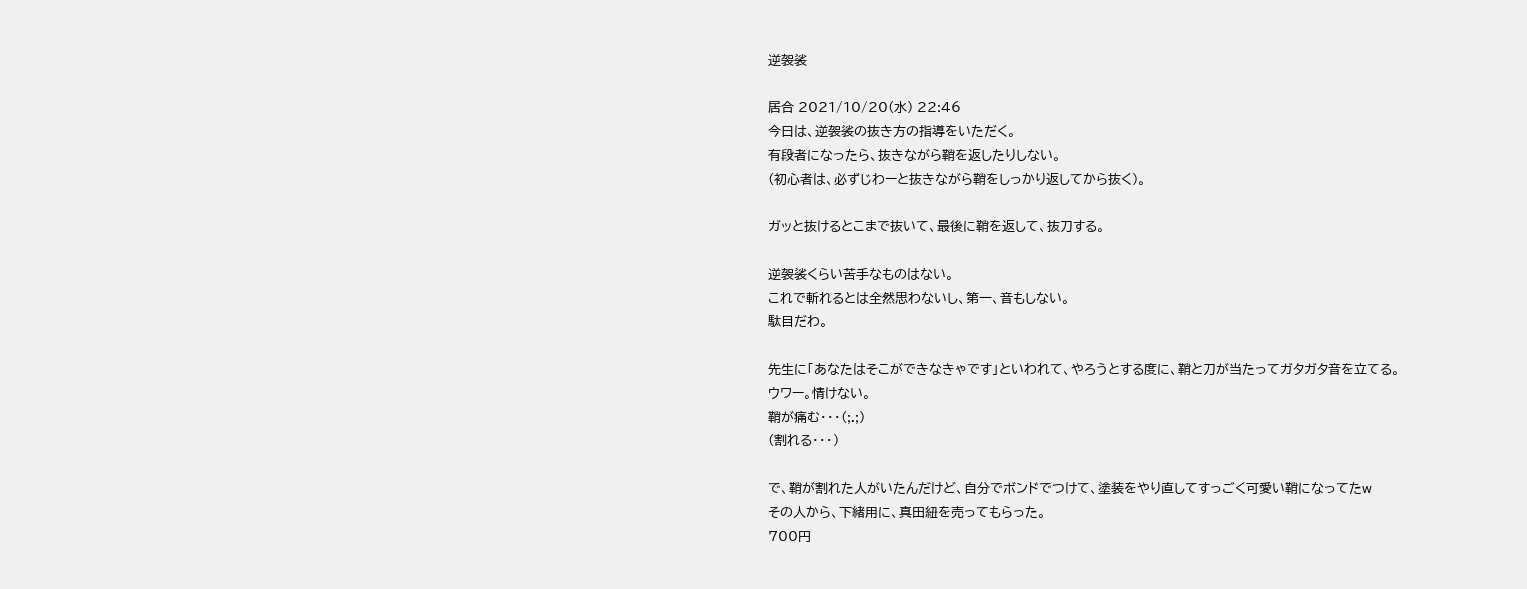逆袈裟

居合 2021/10/20(水) 22:46
今日は、逆袈裟の抜き方の指導をいただく。
有段者になったら、抜きながら鞘を返したりしない。
(初心者は、必ずじわーと抜きながら鞘をしっかり返してから抜く)。

ガッと抜けるとこまで抜いて、最後に鞘を返して、抜刀する。

逆袈裟くらい苦手なものはない。
これで斬れるとは全然思わないし、第一、音もしない。
駄目だわ。

先生に「あなたはそこができなきゃです」といわれて、やろうとする度に、鞘と刀が当たってガタガタ音を立てる。
ウワー。情けない。
鞘が痛む・・・(;.;)
(割れる・・・)

で、鞘が割れた人がいたんだけど、自分でボンドでつけて、塗装をやり直してすっごく可愛い鞘になってたw
その人から、下緒用に、真田紐を売ってもらった。
700円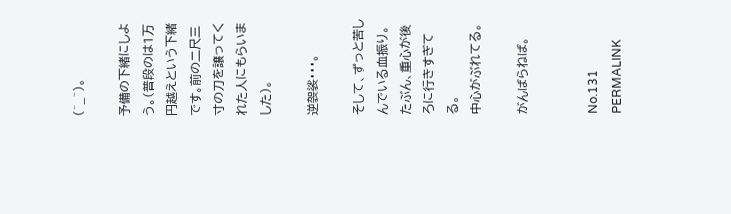(^_^)。

予備の下緒にしよう。(普段のは1万円越えという下緒です。前の二尺三寸の刀を譲ってくれた人にもらいました)。

逆袈裟・・・。

そして、ずっと苦しんでいる血振り。
たぶん、重心が後ろに行きすぎてる。
中心がぶれてる。

がんばらねば。


No.131 PERMALINK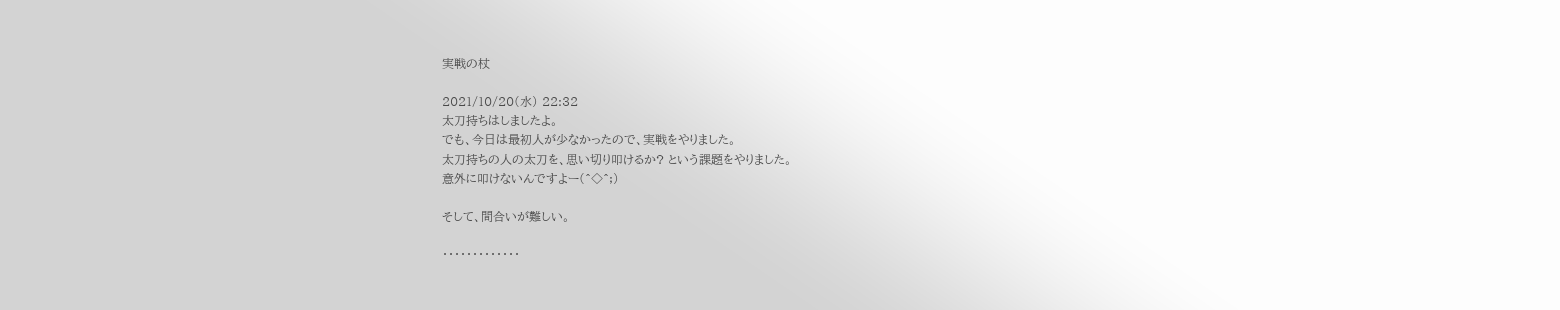実戦の杖

2021/10/20(水) 22:32
太刀持ちはしましたよ。
でも、今日は最初人が少なかったので、実戦をやりました。
太刀持ちの人の太刀を、思い切り叩けるか? という課題をやりました。
意外に叩けないんですよー(^◇^;)

そして、間合いが難しい。

・・・・・・・・・・・・・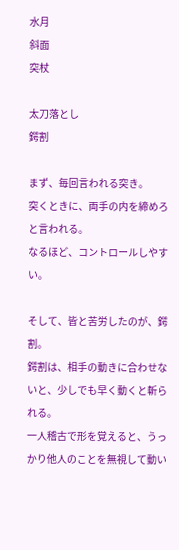水月
斜面
突杖

太刀落とし
鍔割

まず、毎回言われる突き。
突くときに、両手の内を締めろと言われる。
なるほど、コントロールしやすい。

そして、皆と苦労したのが、鍔割。
鍔割は、相手の動きに合わせないと、少しでも早く動くと斬られる。
一人稽古で形を覚えると、うっかり他人のことを無視して動い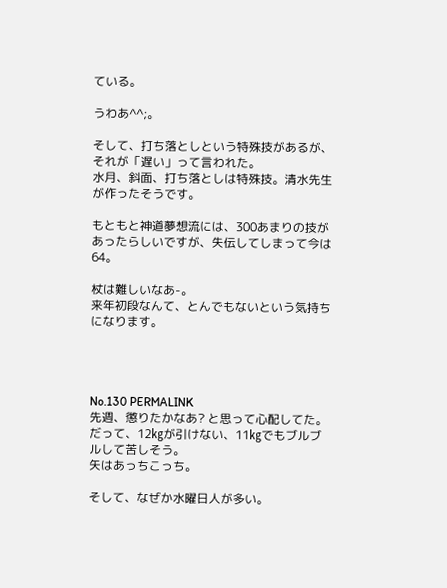ている。

うわあ^^;。

そして、打ち落としという特殊技があるが、それが「遅い」って言われた。
水月、斜面、打ち落としは特殊技。清水先生が作ったそうです。

もともと神道夢想流には、300あまりの技があったらしいですが、失伝してしまって今は64。

杖は難しいなあ-。
来年初段なんて、とんでもないという気持ちになります。




No.130 PERMALINK
先週、懲りたかなあ? と思って心配してた。
だって、12㎏が引けない、11㎏でもブルブルして苦しそう。
矢はあっちこっち。

そして、なぜか水曜日人が多い。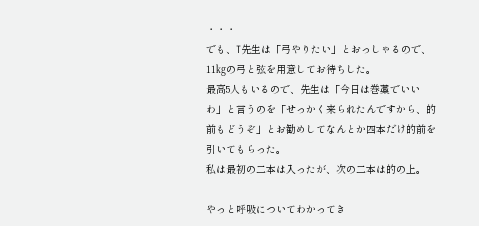・・・
でも、T先生は「弓やりたい」とおっしゃるので、11㎏の弓と弦を用意してお待ちした。
最高5人もいるので、先生は「今日は巻藁でいいわ」と言うのを「せっかく来られたんですから、的前もどうぞ」とお勧めしてなんとか四本だけ的前を引いてもらった。
私は最初の二本は入ったが、次の二本は的の上。

やっと呼吸についてわかってき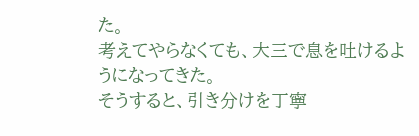た。
考えてやらなくても、大三で息を吐けるようになってきた。
そうすると、引き分けを丁寧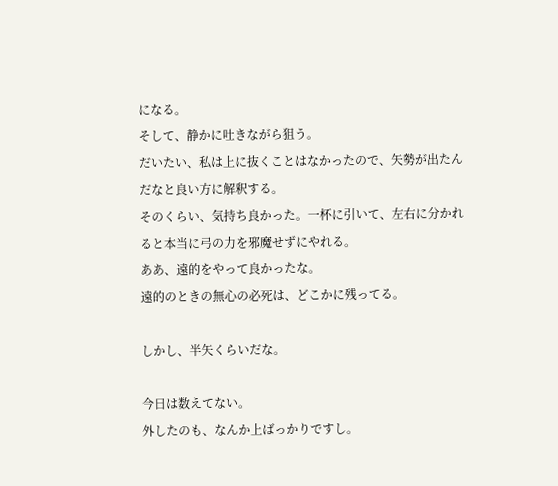になる。
そして、静かに吐きながら狙う。
だいたい、私は上に抜くことはなかったので、矢勢が出たんだなと良い方に解釈する。
そのくらい、気持ち良かった。一杯に引いて、左右に分かれると本当に弓の力を邪魔せずにやれる。
ああ、遠的をやって良かったな。
遠的のときの無心の必死は、どこかに残ってる。

しかし、半矢くらいだな。

今日は数えてない。
外したのも、なんか上ばっかりですし。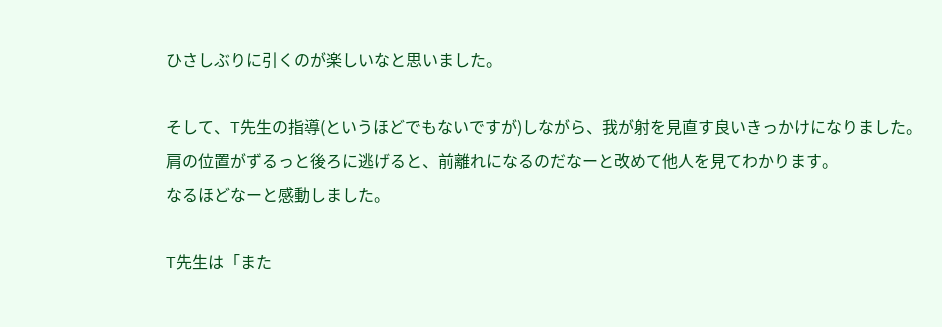ひさしぶりに引くのが楽しいなと思いました。

そして、T先生の指導(というほどでもないですが)しながら、我が射を見直す良いきっかけになりました。
肩の位置がずるっと後ろに逃げると、前離れになるのだなーと改めて他人を見てわかります。
なるほどなーと感動しました。

T先生は「また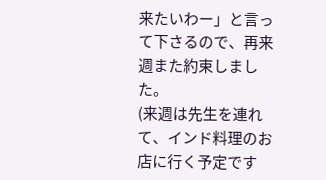来たいわー」と言って下さるので、再来週また約束しました。
(来週は先生を連れて、インド料理のお店に行く予定です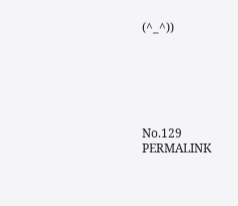(^_^))






No.129 PERMALINK